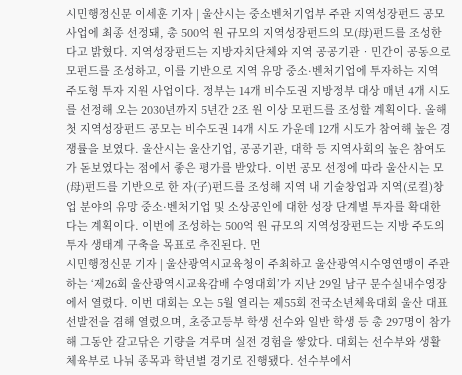시민행정신문 이세훈 기자 | 울산시는 중소벤처기업부 주관 지역성장펀드 공모사업에 최종 선정돼, 총 500억 원 규모의 지역성장펀드의 모(母)펀드를 조성한다고 밝혔다. 지역성장펀드는 지방자치단체와 지역 공공기관‧민간이 공동으로 모펀드를 조성하고, 이를 기반으로 지역 유망 중소·벤처기업에 투자하는 지역 주도형 투자 지원 사업이다. 정부는 14개 비수도권 지방정부 대상 매년 4개 시도를 선정해 오는 2030년까지 5년간 2조 원 이상 모펀드를 조성할 계획이다. 올해 첫 지역성장펀드 공모는 비수도권 14개 시도 가운데 12개 시도가 참여해 높은 경쟁률을 보였다. 울산시는 울산기업, 공공기관, 대학 등 지역사회의 높은 참여도가 돋보였다는 점에서 좋은 평가를 받았다. 이번 공모 선정에 따라 울산시는 모(母)펀드를 기반으로 한 자(子)펀드를 조성해 지역 내 기술창업과 지역(로컬)창업 분야의 유망 중소·벤처기업 및 소상공인에 대한 성장 단계별 투자를 확대한다는 계획이다. 이번에 조성하는 500억 원 규모의 지역성장펀드는 지방 주도의 투자 생태계 구축을 목표로 추진된다. 먼
시민행정신문 기자 | 울산광역시교육청이 주최하고 울산광역시수영연맹이 주관하는 ‘제26회 울산광역시교육감배 수영대회’가 지난 29일 남구 문수실내수영장에서 열렸다. 이번 대회는 오는 5월 열리는 제55회 전국소년체육대회 울산 대표 선발전을 겸해 열렸으며, 초중고등부 학생 선수와 일반 학생 등 총 297명이 참가해 그동안 갈고닦은 기량을 겨루며 실전 경험을 쌓았다. 대회는 선수부와 생활체육부로 나눠 종목과 학년별 경기로 진행됐다. 선수부에서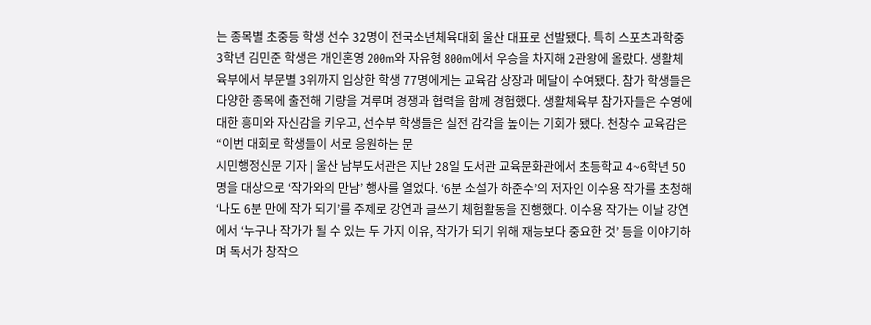는 종목별 초중등 학생 선수 32명이 전국소년체육대회 울산 대표로 선발됐다. 특히 스포츠과학중 3학년 김민준 학생은 개인혼영 200m와 자유형 800m에서 우승을 차지해 2관왕에 올랐다. 생활체육부에서 부문별 3위까지 입상한 학생 77명에게는 교육감 상장과 메달이 수여됐다. 참가 학생들은 다양한 종목에 출전해 기량을 겨루며 경쟁과 협력을 함께 경험했다. 생활체육부 참가자들은 수영에 대한 흥미와 자신감을 키우고, 선수부 학생들은 실전 감각을 높이는 기회가 됐다. 천창수 교육감은 “이번 대회로 학생들이 서로 응원하는 문
시민행정신문 기자 | 울산 남부도서관은 지난 28일 도서관 교육문화관에서 초등학교 4~6학년 50명을 대상으로 ‘작가와의 만남’ 행사를 열었다. ‘6분 소설가 하준수’의 저자인 이수용 작가를 초청해 ‘나도 6분 만에 작가 되기’를 주제로 강연과 글쓰기 체험활동을 진행했다. 이수용 작가는 이날 강연에서 ‘누구나 작가가 될 수 있는 두 가지 이유, 작가가 되기 위해 재능보다 중요한 것’ 등을 이야기하며 독서가 창작으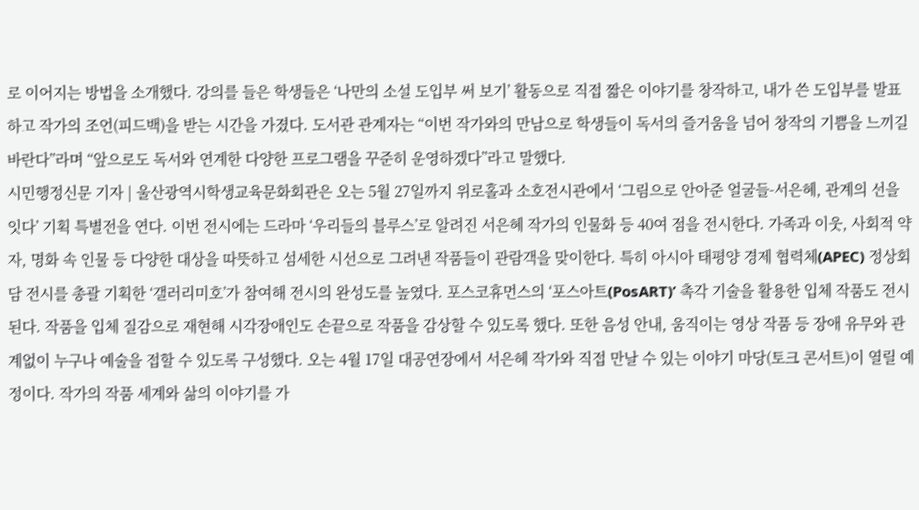로 이어지는 방법을 소개했다. 강의를 들은 학생들은 ‘나만의 소설 도입부 써 보기’ 활동으로 직접 짧은 이야기를 창작하고, 내가 쓴 도입부를 발표하고 작가의 조언(피드백)을 받는 시간을 가졌다. 도서관 관계자는 “이번 작가와의 만남으로 학생들이 독서의 즐거움을 넘어 창작의 기쁨을 느끼길 바란다”라며 “앞으로도 독서와 연계한 다양한 프로그램을 꾸준히 운영하겠다”라고 말했다.
시민행정신문 기자 | 울산광역시학생교육문화회관은 오는 5월 27일까지 위로홀과 소호전시관에서 ‘그림으로 안아준 얼굴들-서은혜, 관계의 선을 잇다’ 기획 특별전을 연다. 이번 전시에는 드라마 ‘우리들의 블루스’로 알려진 서은혜 작가의 인물화 등 40여 점을 전시한다. 가족과 이웃, 사회적 약자, 명화 속 인물 등 다양한 대상을 따뜻하고 섬세한 시선으로 그려낸 작품들이 관람객을 맞이한다. 특히 아시아 태평양 경제 협력체(APEC) 정상회담 전시를 총괄 기획한 ‘갤러리미호’가 참여해 전시의 완성도를 높였다. 포스코휴먼스의 ‘포스아트(PosART)’ 촉각 기술을 활용한 입체 작품도 전시된다. 작품을 입체 질감으로 재현해 시각장애인도 손끝으로 작품을 감상할 수 있도록 했다. 또한 음성 안내, 움직이는 영상 작품 등 장애 유무와 관계없이 누구나 예술을 접할 수 있도록 구성했다. 오는 4월 17일 대공연장에서 서은혜 작가와 직접 만날 수 있는 이야기 마당(토크 콘서트)이 열릴 예정이다. 작가의 작품 세계와 삶의 이야기를 가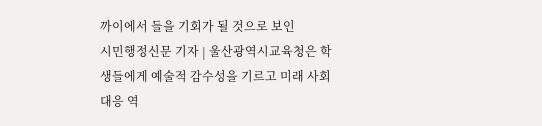까이에서 들을 기회가 될 것으로 보인
시민행정신문 기자 | 울산광역시교육청은 학생들에게 예술적 감수성을 기르고 미래 사회 대응 역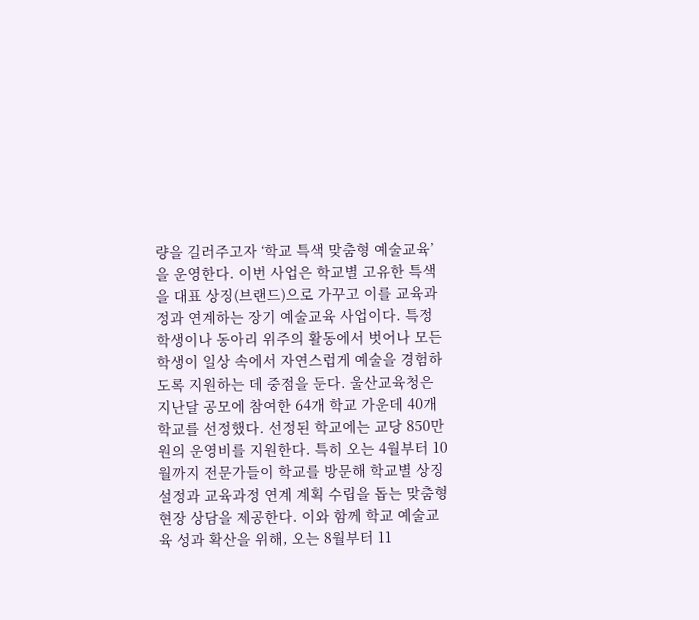량을 길러주고자 ‘학교 특색 맞춤형 예술교육’을 운영한다. 이번 사업은 학교별 고유한 특색을 대표 상징(브랜드)으로 가꾸고 이를 교육과정과 연계하는 장기 예술교육 사업이다. 특정 학생이나 동아리 위주의 활동에서 벗어나 모든 학생이 일상 속에서 자연스럽게 예술을 경험하도록 지원하는 데 중점을 둔다. 울산교육청은 지난달 공모에 참여한 64개 학교 가운데 40개 학교를 선정했다. 선정된 학교에는 교당 850만 원의 운영비를 지원한다. 특히 오는 4월부터 10월까지 전문가들이 학교를 방문해 학교별 상징 설정과 교육과정 연계 계획 수립을 돕는 맞춤형 현장 상담을 제공한다. 이와 함께 학교 예술교육 성과 확산을 위해, 오는 8월부터 11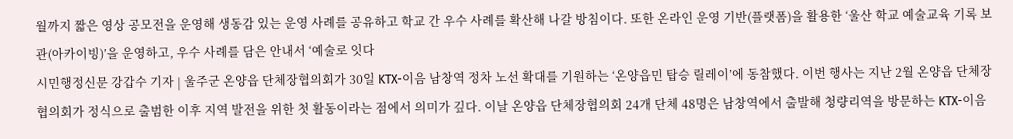월까지 짧은 영상 공모전을 운영해 생동감 있는 운영 사례를 공유하고 학교 간 우수 사례를 확산해 나갈 방침이다. 또한 온라인 운영 기반(플랫폼)을 활용한 ‘울산 학교 예술교육 기록 보관(아카이빙)’을 운영하고, 우수 사례를 담은 안내서 ‘예술로 잇다
시민행정신문 강갑수 기자 | 울주군 온양읍 단체장협의회가 30일 KTX-이음 남창역 정차 노선 확대를 기원하는 ‘온양읍민 탑승 릴레이’에 동참했다. 이번 행사는 지난 2월 온양읍 단체장협의회가 정식으로 출범한 이후 지역 발전을 위한 첫 활동이라는 점에서 의미가 깊다. 이날 온양읍 단체장협의회 24개 단체 48명은 남창역에서 출발해 청량리역을 방문하는 KTX-이음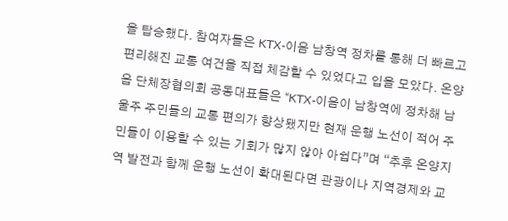을 탑승했다. 참여자들은 KTX-이음 남창역 정차를 통해 더 빠르고 편리해진 교통 여건을 직접 체감할 수 있었다고 입을 모았다. 온양읍 단체장협의회 공동대표들은 “KTX-이음이 남창역에 정차해 남울주 주민들의 교통 편의가 향상됐지만 현재 운행 노선이 적어 주민들이 이용할 수 있는 기회가 많지 않아 아쉽다”며 “추후 온양지역 발전과 함께 운행 노선이 확대된다면 관광이나 지역경제와 교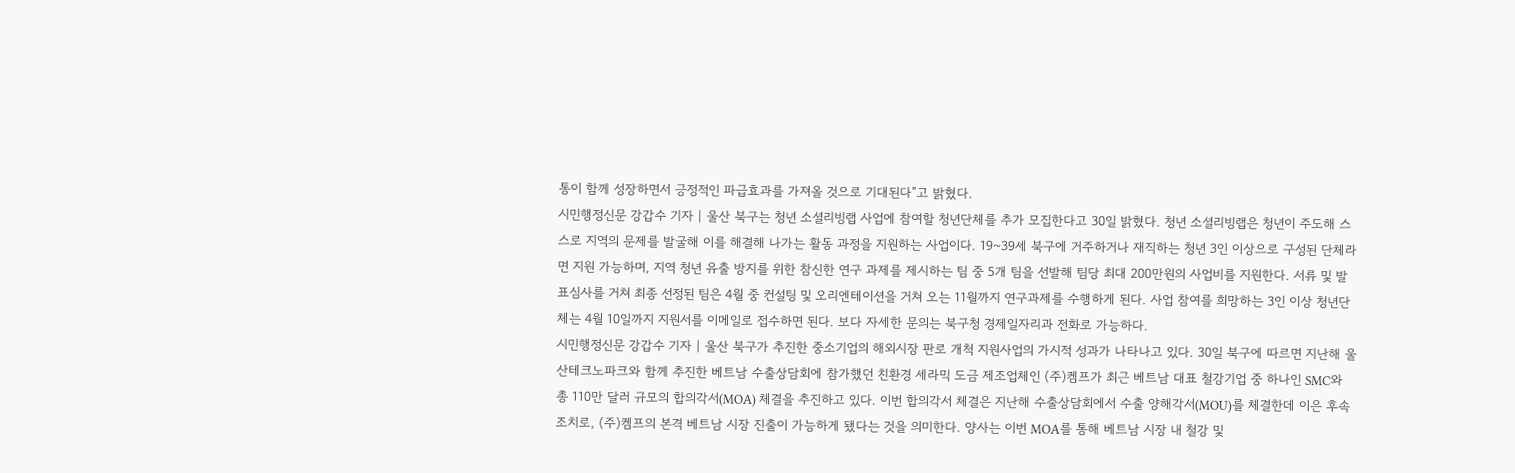통이 함께 성장하면서 긍정적인 파급효과를 가져올 것으로 기대된다”고 밝혔다.
시민행정신문 강갑수 기자 | 울산 북구는 청년 소셜리빙랩 사업에 참여할 청년단체를 추가 모집한다고 30일 밝혔다. 청년 소셜리빙랩은 청년이 주도해 스스로 지역의 문제를 발굴해 이를 해결해 나가는 활동 과정을 지원하는 사업이다. 19~39세 북구에 거주하거나 재직하는 청년 3인 이상으로 구성된 단체라면 지원 가능하며, 지역 청년 유출 방지를 위한 참신한 연구 과제를 제시하는 팀 중 5개 팀을 선발해 팀당 최대 200만원의 사업비를 지원한다. 서류 및 발표심사를 거쳐 최종 선정된 팀은 4월 중 컨설팅 및 오리엔테이션을 거쳐 오는 11월까지 연구과제를 수행하게 된다. 사업 참여를 희망하는 3인 이상 청년단체는 4월 10일까지 지원서를 이메일로 접수하면 된다. 보다 자세한 문의는 북구청 경제일자리과 전화로 가능하다.
시민행정신문 강갑수 기자 | 울산 북구가 추진한 중소기업의 해외시장 판로 개척 지원사업의 가시적 성과가 나타나고 있다. 30일 북구에 따르면 지난해 울산테크노파크와 함께 추진한 베트남 수출상담회에 참가했던 친환경 세라믹 도금 제조업체인 (주)켐프가 최근 베트남 대표 철강기업 중 하나인 SMC와 총 110만 달러 규모의 합의각서(MOA) 체결을 추진하고 있다. 이번 합의각서 체결은 지난해 수출상담회에서 수출 양해각서(MOU)를 체결한데 이은 후속 조치로, (주)켐프의 본격 베트남 시장 진출이 가능하게 됐다는 것을 의미한다. 양사는 이번 MOA를 통해 베트남 시장 내 철강 및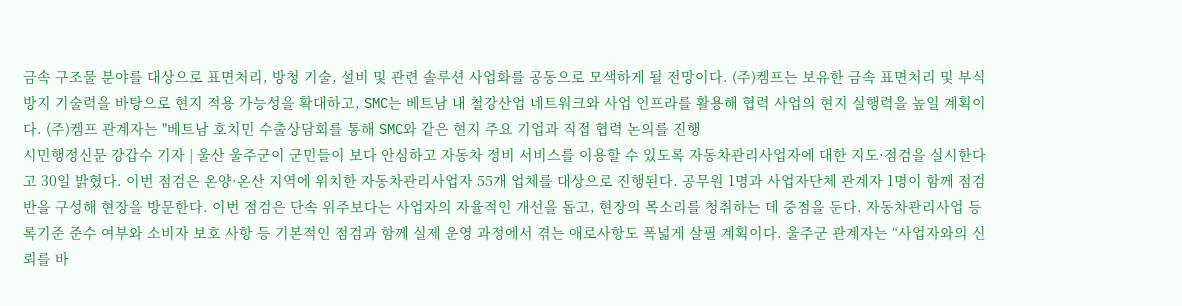금속 구조물 분야를 대상으로 표면처리, 방청 기술, 설비 및 관련 솔루션 사업화를 공동으로 모색하게 될 전망이다. (주)켐프는 보유한 금속 표면처리 및 부식방지 기술력을 바탕으로 현지 적용 가능성을 확대하고, SMC는 베트남 내 철강산업 네트워크와 사업 인프라를 활용해 협력 사업의 현지 실행력을 높일 계획이다. (주)켐프 관계자는 "베트남 호치민 수출상담회를 통해 SMC와 같은 현지 주요 기업과 직접 협력 논의를 진행
시민행정신문 강갑수 기자 | 울산 울주군이 군민들이 보다 안심하고 자동차 정비 서비스를 이용할 수 있도록 자동차관리사업자에 대한 지도·점검을 실시한다고 30일 밝혔다. 이번 점검은 온양·온산 지역에 위치한 자동차관리사업자 55개 업체를 대상으로 진행된다. 공무원 1명과 사업자단체 관계자 1명이 함께 점검반을 구성해 현장을 방문한다. 이번 점검은 단속 위주보다는 사업자의 자율적인 개선을 돕고, 현장의 목소리를 청취하는 데 중점을 둔다. 자동차관리사업 등록기준 준수 여부와 소비자 보호 사항 등 기본적인 점검과 함께 실제 운영 과정에서 겪는 애로사항도 폭넓게 살필 계획이다. 울주군 관계자는 “사업자와의 신뢰를 바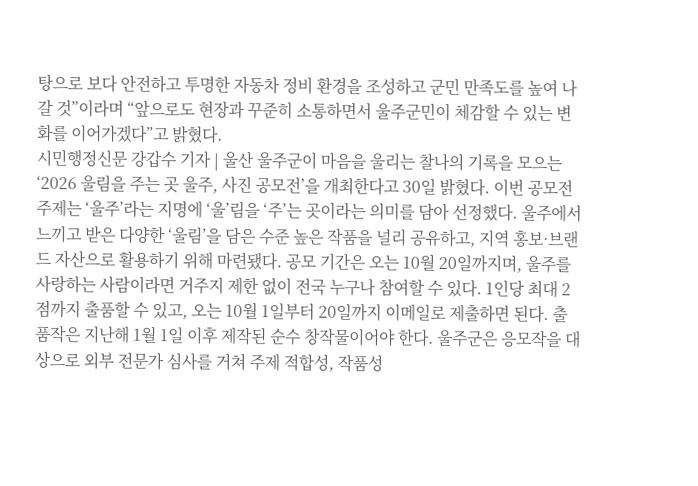탕으로 보다 안전하고 투명한 자동차 정비 환경을 조성하고 군민 만족도를 높여 나갈 것”이라며 “앞으로도 현장과 꾸준히 소통하면서 울주군민이 체감할 수 있는 변화를 이어가겠다”고 밝혔다.
시민행정신문 강갑수 기자 | 울산 울주군이 마음을 울리는 찰나의 기록을 모으는 ‘2026 울림을 주는 곳 울주, 사진 공모전’을 개최한다고 30일 밝혔다. 이번 공모전 주제는 ‘울주’라는 지명에 ‘울’림을 ‘주’는 곳이라는 의미를 담아 선정했다. 울주에서 느끼고 받은 다양한 ‘울림’을 담은 수준 높은 작품을 널리 공유하고, 지역 홍보·브랜드 자산으로 활용하기 위해 마련됐다. 공모 기간은 오는 10월 20일까지며, 울주를 사랑하는 사람이라면 거주지 제한 없이 전국 누구나 참여할 수 있다. 1인당 최대 2점까지 출품할 수 있고, 오는 10월 1일부터 20일까지 이메일로 제출하면 된다. 출품작은 지난해 1월 1일 이후 제작된 순수 창작물이어야 한다. 울주군은 응모작을 대상으로 외부 전문가 심사를 거쳐 주제 적합성, 작품성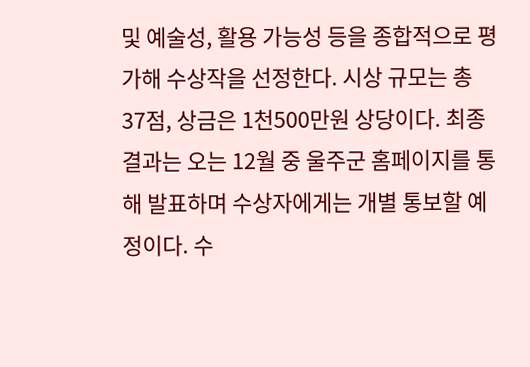및 예술성, 활용 가능성 등을 종합적으로 평가해 수상작을 선정한다. 시상 규모는 총 37점, 상금은 1천500만원 상당이다. 최종 결과는 오는 12월 중 울주군 홈페이지를 통해 발표하며 수상자에게는 개별 통보할 예정이다. 수